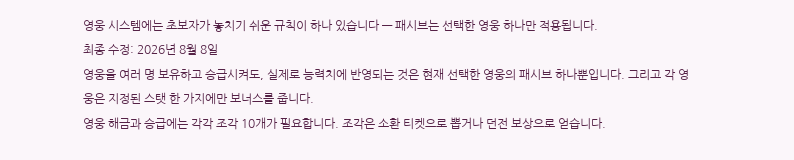영웅 시스템에는 초보자가 놓치기 쉬운 규칙이 하나 있습니다 — 패시브는 선택한 영웅 하나만 적용됩니다.
최종 수정: 2026년 8월 8일
영웅을 여러 명 보유하고 승급시켜도, 실제로 능력치에 반영되는 것은 현재 선택한 영웅의 패시브 하나뿐입니다. 그리고 각 영웅은 지정된 스탯 한 가지에만 보너스를 줍니다.
영웅 해금과 승급에는 각각 조각 10개가 필요합니다. 조각은 소환 티켓으로 뽑거나 던전 보상으로 얻습니다.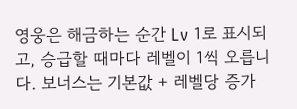영웅은 해금하는 순간 Lv 1로 표시되고, 승급할 때마다 레벨이 1씩 오릅니다. 보너스는 기본값 + 레벨당 증가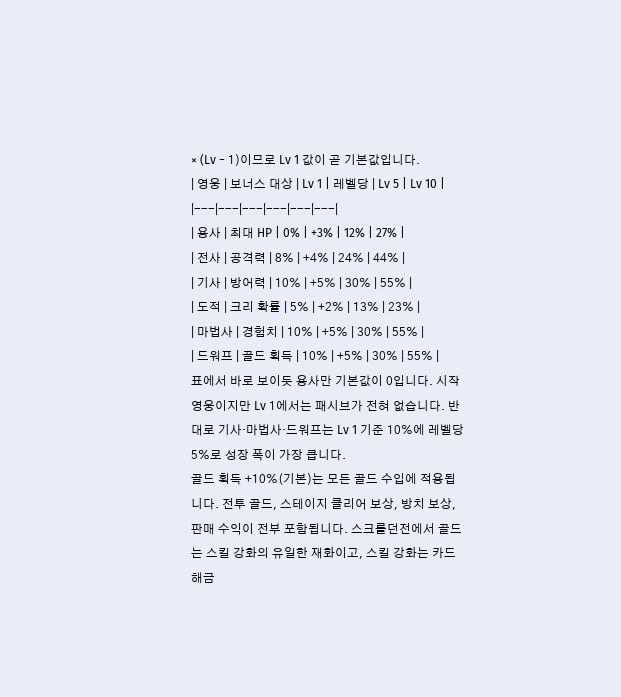× (Lv − 1)이므로 Lv 1 값이 곧 기본값입니다.
| 영웅 | 보너스 대상 | Lv 1 | 레벨당 | Lv 5 | Lv 10 |
|---|---|---|---|---|---|
| 용사 | 최대 HP | 0% | +3% | 12% | 27% |
| 전사 | 공격력 | 8% | +4% | 24% | 44% |
| 기사 | 방어력 | 10% | +5% | 30% | 55% |
| 도적 | 크리 확률 | 5% | +2% | 13% | 23% |
| 마법사 | 경험치 | 10% | +5% | 30% | 55% |
| 드워프 | 골드 획득 | 10% | +5% | 30% | 55% |
표에서 바로 보이듯 용사만 기본값이 0입니다. 시작 영웅이지만 Lv 1에서는 패시브가 전혀 없습니다. 반대로 기사·마법사·드워프는 Lv 1 기준 10%에 레벨당 5%로 성장 폭이 가장 큽니다.
골드 획득 +10%(기본)는 모든 골드 수입에 적용됩니다. 전투 골드, 스테이지 클리어 보상, 방치 보상, 판매 수익이 전부 포함됩니다. 스크롤던전에서 골드는 스킬 강화의 유일한 재화이고, 스킬 강화는 카드 해금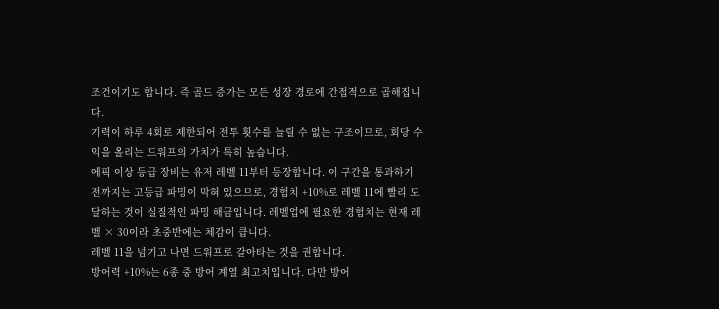조건이기도 합니다. 즉 골드 증가는 모든 성장 경로에 간접적으로 곱해집니다.
기력이 하루 4회로 제한되어 전투 횟수를 늘릴 수 없는 구조이므로, 회당 수익을 올리는 드워프의 가치가 특히 높습니다.
에픽 이상 등급 장비는 유저 레벨 11부터 등장합니다. 이 구간을 통과하기 전까지는 고등급 파밍이 막혀 있으므로, 경험치 +10%로 레벨 11에 빨리 도달하는 것이 실질적인 파밍 해금입니다. 레벨업에 필요한 경험치는 현재 레벨 × 30이라 초중반에는 체감이 큽니다.
레벨 11을 넘기고 나면 드워프로 갈아타는 것을 권합니다.
방어력 +10%는 6종 중 방어 계열 최고치입니다. 다만 방어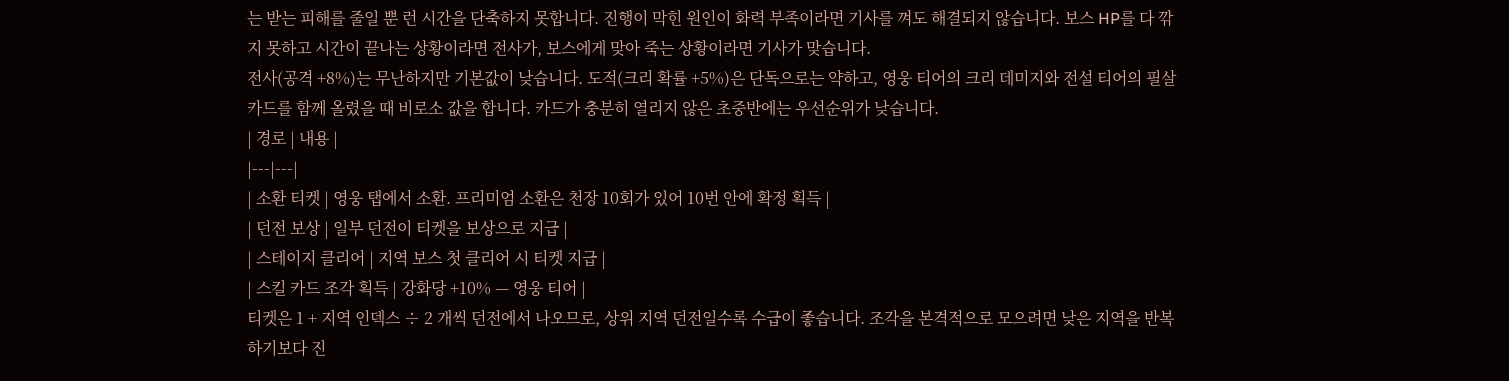는 받는 피해를 줄일 뿐 런 시간을 단축하지 못합니다. 진행이 막힌 원인이 화력 부족이라면 기사를 껴도 해결되지 않습니다. 보스 HP를 다 깎지 못하고 시간이 끝나는 상황이라면 전사가, 보스에게 맞아 죽는 상황이라면 기사가 맞습니다.
전사(공격 +8%)는 무난하지만 기본값이 낮습니다. 도적(크리 확률 +5%)은 단독으로는 약하고, 영웅 티어의 크리 데미지와 전설 티어의 필살 카드를 함께 올렸을 때 비로소 값을 합니다. 카드가 충분히 열리지 않은 초중반에는 우선순위가 낮습니다.
| 경로 | 내용 |
|---|---|
| 소환 티켓 | 영웅 탭에서 소환. 프리미엄 소환은 천장 10회가 있어 10번 안에 확정 획득 |
| 던전 보상 | 일부 던전이 티켓을 보상으로 지급 |
| 스테이지 클리어 | 지역 보스 첫 클리어 시 티켓 지급 |
| 스킬 카드 조각 획득 | 강화당 +10% — 영웅 티어 |
티켓은 1 + 지역 인덱스 ÷ 2 개씩 던전에서 나오므로, 상위 지역 던전일수록 수급이 좋습니다. 조각을 본격적으로 모으려면 낮은 지역을 반복하기보다 진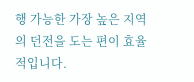행 가능한 가장 높은 지역의 던전을 도는 편이 효율적입니다.